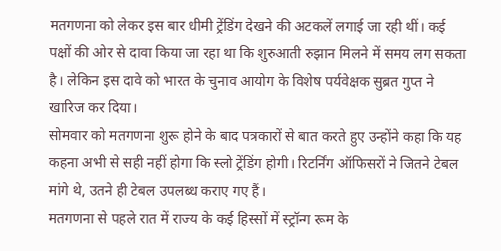मतगणना को लेकर इस बार धीमी ट्रेंडिंग देखने की अटकलें लगाई जा रही थीं। कई पक्षों की ओर से दावा किया जा रहा था कि शुरुआती रुझान मिलने में समय लग सकता है। लेकिन इस दावे को भारत के चुनाव आयोग के विशेष पर्यवेक्षक सुब्रत गुप्त ने खारिज कर दिया।
सोमवार को मतगणना शुरू होने के बाद पत्रकारों से बात करते हुए उन्होंने कहा कि यह कहना अभी से सही नहीं होगा कि स्लो ट्रेंडिंग होगी। रिटर्निंग ऑफिसरों ने जितने टेबल मांगे थे, उतने ही टेबल उपलब्ध कराए गए हैं।
मतगणना से पहले रात में राज्य के कई हिस्सों में स्ट्रॉन्ग रूम के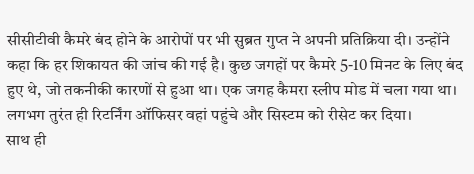सीसीटीवी कैमरे बंद होने के आरोपों पर भी सुब्रत गुप्त ने अपनी प्रतिक्रिया दी। उन्होंने कहा कि हर शिकायत की जांच की गई है। कुछ जगहों पर कैमरे 5-10 मिनट के लिए बंद हुए थे, जो तकनीकी कारणों से हुआ था। एक जगह कैमरा स्लीप मोड में चला गया था। लगभग तुरंत ही रिटर्निंग ऑफिसर वहां पहुंचे और सिस्टम को रीसेट कर दिया।
साथ ही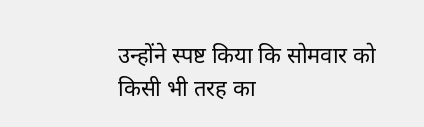उन्होंने स्पष्ट किया कि सोमवार को किसी भी तरह का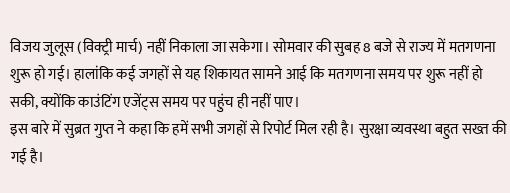विजय जुलूस (विक्ट्री मार्च) नहीं निकाला जा सकेगा। सोमवार की सुबह 8 बजे से राज्य में मतगणना शुरू हो गई। हालांकि कई जगहों से यह शिकायत सामने आई कि मतगणना समय पर शुरू नहीं हो सकी, क्योंकि काउंटिंग एजेंट्स समय पर पहुंच ही नहीं पाए।
इस बारे में सुब्रत गुप्त ने कहा कि हमें सभी जगहों से रिपोर्ट मिल रही है। सुरक्षा व्यवस्था बहुत सख्त की गई है।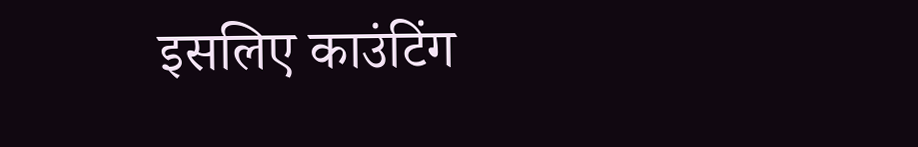इसलिए काउंटिंग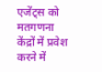एजेंट्स को मतगणना केंद्रों में प्रवेश करने में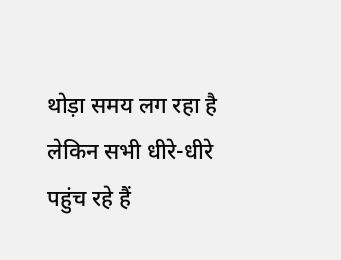थोड़ा समय लग रहा है लेकिन सभी धीरे-धीरे पहुंच रहे हैं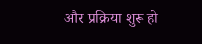और प्रक्रिया शुरू हो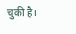चुकी है।